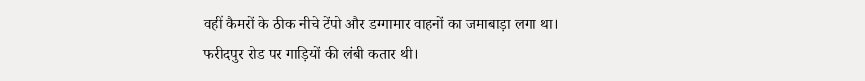वहीं कैमरों के ठीक नीचे टेंपो और डग्गामार वाहनों का जमाबाड़ा लगा था। फरीदपुर रोड पर गाड़ियों की लंबी कतार थी।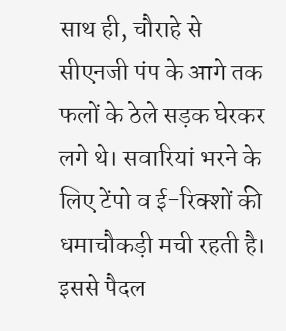साथ ही, चौराहे से सीएनजी पंप के आगे तक फलों के ठेले सड़क घेरकर लगे थे। सवारियां भरने के लिए टेंपो व ई-रिक्शों की धमाचौकड़ी मची रहती है। इससे पैदल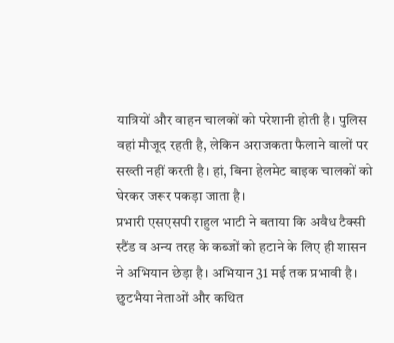यात्रियों और वाहन चालकों को परेशानी होती है। पुलिस वहां मौजूद रहती है, लेकिन अराजकता फैलाने वालों पर सख्ती नहीं करती है। हां, बिना हेलमेट बाइक चालकों को घेरकर जरूर पकड़ा जाता है।
प्रभारी एसएसपी राहुल भाटी ने बताया कि अवैध टैक्सी स्टैंड व अन्य तरह के कब्जों को हटाने के लिए ही शासन ने अभियान छेड़ा है। अभियान 31 मई तक प्रभावी है। छुटभैया नेताओं और कथित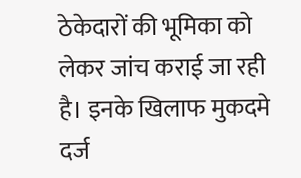ठेकेदारों की भूमिका को लेकर जांच कराई जा रही है। इनके खिलाफ मुकदमे दर्ज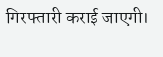गिरफ्तारी कराई जाएगी।